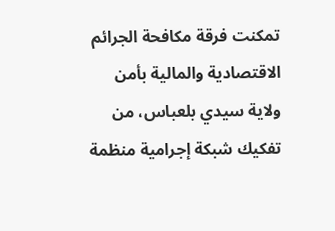تمكنت فرقة مكافحة الجرائم الاقتصادية والمالية بأمن ولاية سيدي بلعباس، من تفكيك شبكة إجرامية منظمة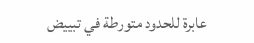عابرة للحدود متورطة في تبييض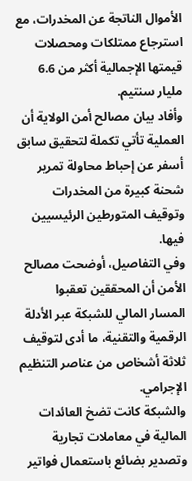الأموال الناتجة عن المخدرات، مع استرجاع ممتلكات ومحصلات قيمتها الإجمالية أكثر من 6.6 مليار سنتيم.
وأفاد بيان مصالح أمن الولاية أن العملية تأتي تكملة لتحقيق سابق أسفر عن إحباط محاولة تمرير شحنة كبيرة من المخدرات وتوقيف المتورطين الرئيسيين فيها.
وفي التفاصيل، أوضحت مصالح الأمن أن المحققين تعقبوا المسار المالي للشبكة عبر الأدلة الرقمية والتقنية، ما أدى لتوقيف ثلاثة أشخاص من عناصر التنظيم الإجرامي.
والشبكة كانت تضخ العائدات المالية في معاملات تجارية وتصدير بضائع باستعمال فواتير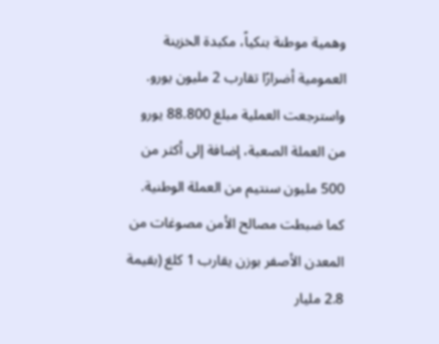وهمية موطنة بنكياً، مكبدة الخزينة العمومية أضرارًا تقارب 2 مليون يورو.
واسترجعت العملية مبلغ 88.800 يورو من العملة الصعبة، إضافة إلى أكثر من 500 مليون سنتيم من العملة الوطنية.
كما ضبطت مصالح الأمن مصوغات من المعدن الأصفر بوزن يقارب 1 كلغ (بقيمة 2.8 مليار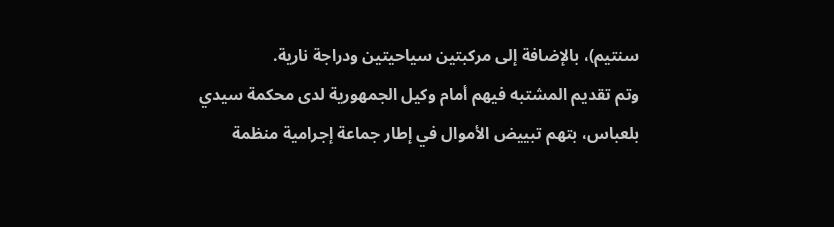سنتيم)، بالإضافة إلى مركبتين سياحيتين ودراجة نارية.
وتم تقديم المشتبه فيهم أمام وكيل الجمهورية لدى محكمة سيدي بلعباس، بتهم تبييض الأموال في إطار جماعة إجرامية منظمة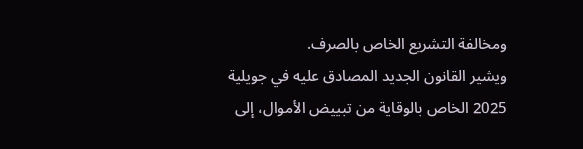ومخالفة التشريع الخاص بالصرف.
ويشير القانون الجديد المصادق عليه في جويلية 2025 الخاص بالوقاية من تبييض الأموال، إلى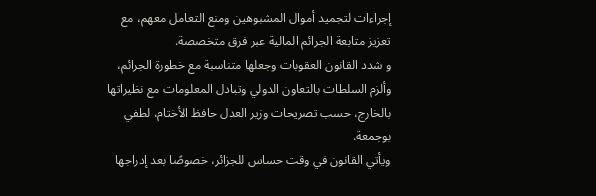إجراءات لتجميد أموال المشبوهين ومنع التعامل معهم، مع تعزيز متابعة الجرائم المالية عبر فرق متخصصة.
و شدد القانون العقوبات وجعلها متناسبة مع خطورة الجرائم، وألزم السلطات بالتعاون الدولي وتبادل المعلومات مع نظيراتها بالخارج، حسب تصريحات وزير العدل حافظ الأختام، لطفي بوجمعة.
ويأتي القانون في وقت حساس للجزائر، خصوصًا بعد إدراجها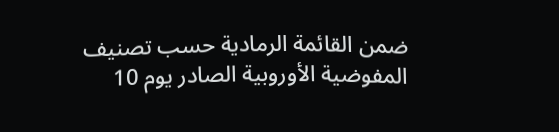ضمن القائمة الرمادية حسب تصنيف المفوضية الأوروبية الصادر يوم 10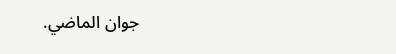جوان الماضي.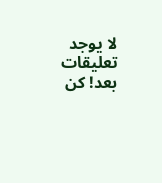لا يوجد تعليقات بعد! كن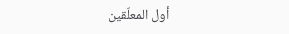أول المعلّقين